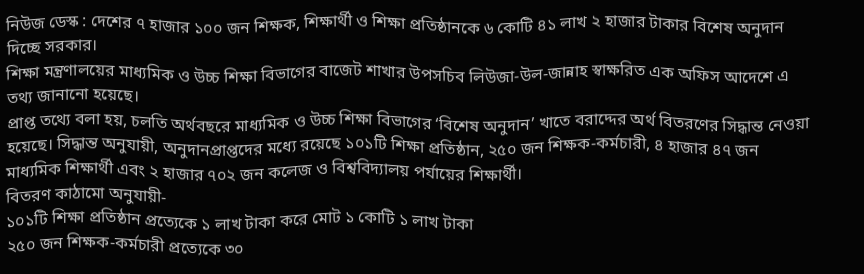নিউজ ডেস্ক : দেশের ৭ হাজার ১০০ জন শিক্ষক, শিক্ষার্থী ও শিক্ষা প্রতিষ্ঠানকে ৬ কোটি ৪১ লাখ ২ হাজার টাকার বিশেষ অনুদান দিচ্ছে সরকার।
শিক্ষা মন্ত্রণালয়ের মাধ্যমিক ও উচ্চ শিক্ষা বিভাগের বাজেট শাখার উপসচিব লিউজা-উল-জান্নাহ স্বাক্ষরিত এক অফিস আদেশে এ তথ্য জানানো হয়েছে।
প্রাপ্ত তথ্যে বলা হয়, চলতি অর্থবছরে মাধ্যমিক ও উচ্চ শিক্ষা বিভাগের ‘বিশেষ অনুদান’ খাতে বরাদ্দের অর্থ বিতরণের সিদ্ধান্ত নেওয়া হয়েছে। সিদ্ধান্ত অনুযায়ী, অনুদানপ্রাপ্তদের মধ্যে রয়েছে ১০১টি শিক্ষা প্রতিষ্ঠান, ২৫০ জন শিক্ষক-কর্মচারী, ৪ হাজার ৪৭ জন মাধ্যমিক শিক্ষার্থী এবং ২ হাজার ৭০২ জন কলেজ ও বিশ্ববিদ্যালয় পর্যায়ের শিক্ষার্থী।
বিতরণ কাঠামো অনুযায়ী-
১০১টি শিক্ষা প্রতিষ্ঠান প্রত্যেকে ১ লাখ টাকা করে মোট ১ কোটি ১ লাখ টাকা
২৫০ জন শিক্ষক-কর্মচারী প্রত্যেকে ৩০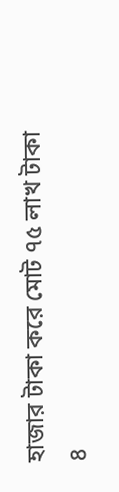হাজার টাকা করে মোট ৭৫ লাখ টাকা
৪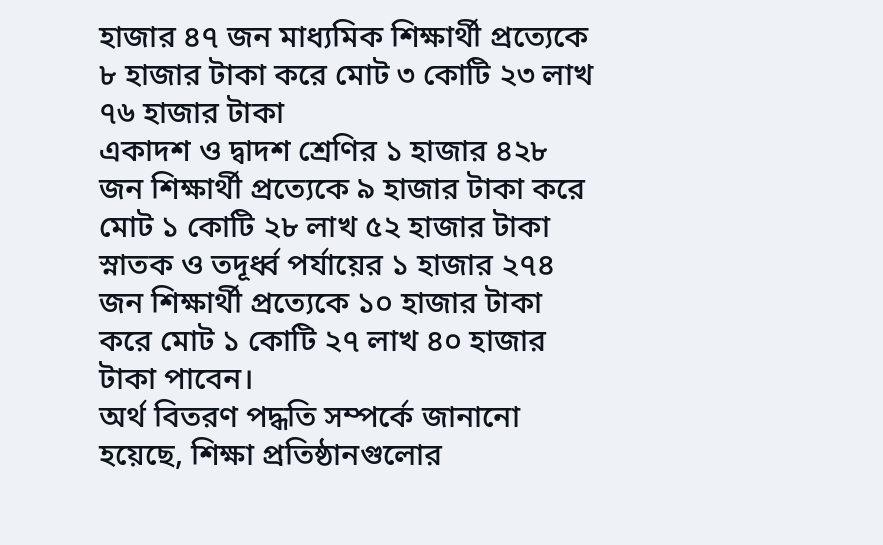হাজার ৪৭ জন মাধ্যমিক শিক্ষার্থী প্রত্যেকে ৮ হাজার টাকা করে মোট ৩ কোটি ২৩ লাখ ৭৬ হাজার টাকা
একাদশ ও দ্বাদশ শ্রেণির ১ হাজার ৪২৮ জন শিক্ষার্থী প্রত্যেকে ৯ হাজার টাকা করে মোট ১ কোটি ২৮ লাখ ৫২ হাজার টাকা
স্নাতক ও তদূর্ধ্ব পর্যায়ের ১ হাজার ২৭৪ জন শিক্ষার্থী প্রত্যেকে ১০ হাজার টাকা করে মোট ১ কোটি ২৭ লাখ ৪০ হাজার টাকা পাবেন।
অর্থ বিতরণ পদ্ধতি সম্পর্কে জানানো হয়েছে, শিক্ষা প্রতিষ্ঠানগুলোর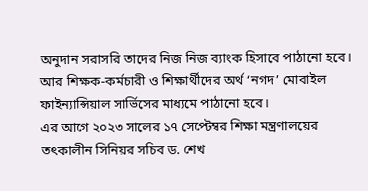অনুদান সরাসরি তাদের নিজ নিজ ব্যাংক হিসাবে পাঠানো হবে। আর শিক্ষক-কর্মচারী ও শিক্ষার্থীদের অর্থ ‘নগদ’ মোবাইল ফাইন্যান্সিয়াল সার্ভিসের মাধ্যমে পাঠানো হবে।
এর আগে ২০২৩ সালের ১৭ সেপ্টেম্বর শিক্ষা মন্ত্রণালয়ের তৎকালীন সিনিয়র সচিব ড. শেখ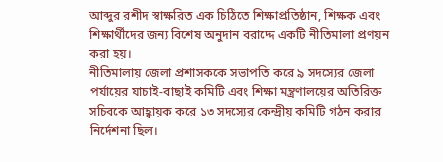আব্দুর রশীদ স্বাক্ষরিত এক চিঠিতে শিক্ষাপ্রতিষ্ঠান, শিক্ষক এবং শিক্ষার্থীদের জন্য বিশেষ অনুদান বরাদ্দে একটি নীতিমালা প্রণয়ন করা হয়।
নীতিমালায় জেলা প্রশাসককে সভাপতি করে ৯ সদস্যের জেলা পর্যায়ের যাচাই-বাছাই কমিটি এবং শিক্ষা মন্ত্রণালয়ের অতিরিক্ত সচিবকে আহ্বায়ক করে ১৩ সদস্যের কেন্দ্রীয় কমিটি গঠন করার নির্দেশনা ছিল।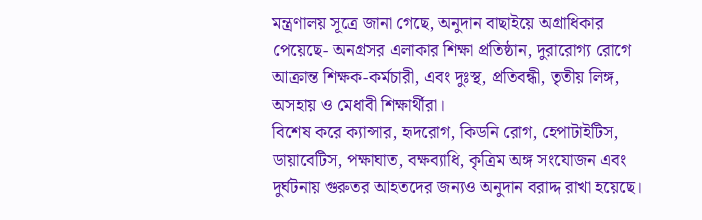মন্ত্রণালয় সূত্রে জানা গেছে, অনুদান বাছাইয়ে অগ্রাধিকার পেয়েছে- অনগ্রসর এলাকার শিক্ষা প্রতিষ্ঠান, দুরারোগ্য রোগে আক্রান্ত শিক্ষক-কর্মচারী, এবং দুঃস্থ, প্রতিবন্ধী, তৃতীয় লিঙ্গ, অসহায় ও মেধাবী শিক্ষার্থীরা।
বিশেষ করে ক্যান্সার, হৃদরোগ, কিডনি রোগ, হেপাটাইটিস, ডায়াবেটিস, পক্ষাঘাত, বক্ষব্যাধি, কৃত্রিম অঙ্গ সংযোজন এবং দুর্ঘটনায় গুরুতর আহতদের জন্যও অনুদান বরাদ্দ রাখা হয়েছে।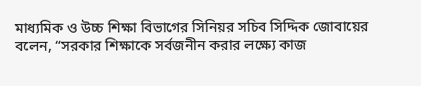মাধ্যমিক ও উচ্চ শিক্ষা বিভাগের সিনিয়র সচিব সিদ্দিক জোবায়ের বলেন, “সরকার শিক্ষাকে সর্বজনীন করার লক্ষ্যে কাজ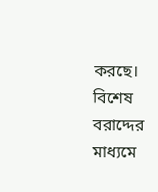করছে। বিশেষ বরাদ্দের মাধ্যমে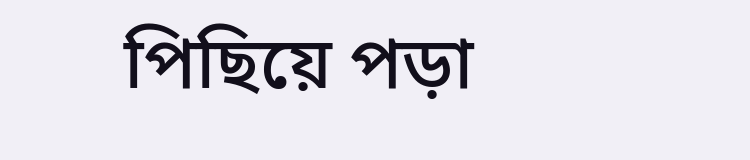পিছিয়ে পড়া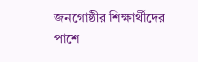জনগোষ্ঠীর শিক্ষার্থীদের পাশে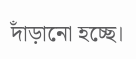দাঁড়ানো হচ্ছে।